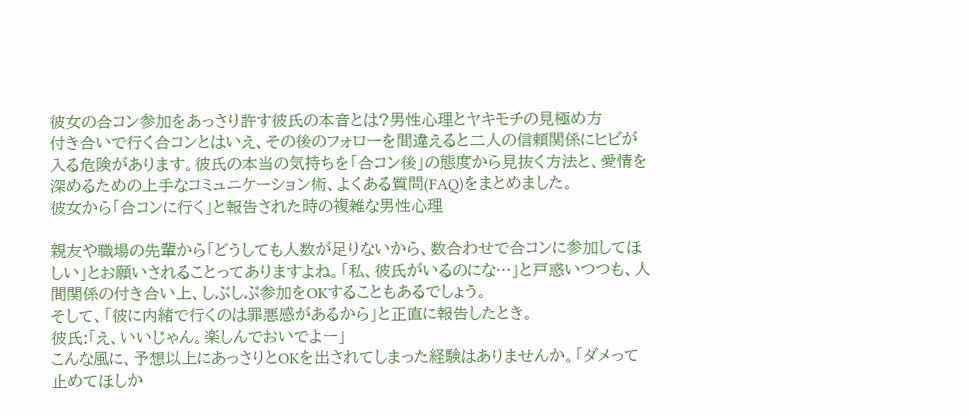彼女の合コン参加をあっさり許す彼氏の本音とは?男性心理とヤキモチの見極め方
付き合いで行く合コンとはいえ、その後のフォローを間違えると二人の信頼関係にヒビが入る危険があります。彼氏の本当の気持ちを「合コン後」の態度から見抜く方法と、愛情を深めるための上手なコミュニケーション術、よくある質問(FAQ)をまとめました。
彼女から「合コンに行く」と報告された時の複雑な男性心理

親友や職場の先輩から「どうしても人数が足りないから、数合わせで合コンに参加してほしい」とお願いされることってありますよね。「私、彼氏がいるのにな…」と戸惑いつつも、人間関係の付き合い上、しぶしぶ参加をOKすることもあるでしょう。
そして、「彼に内緒で行くのは罪悪感があるから」と正直に報告したとき。
彼氏:「え、いいじゃん。楽しんでおいでよー」
こんな風に、予想以上にあっさりとOKを出されてしまった経験はありませんか。「ダメって止めてほしか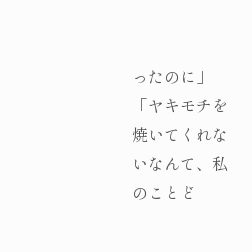ったのに」「ヤキモチを焼いてくれないなんて、私のことど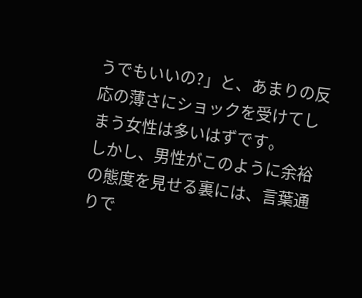うでもいいの?」と、あまりの反応の薄さにショックを受けてしまう女性は多いはずです。
しかし、男性がこのように余裕の態度を見せる裏には、言葉通りで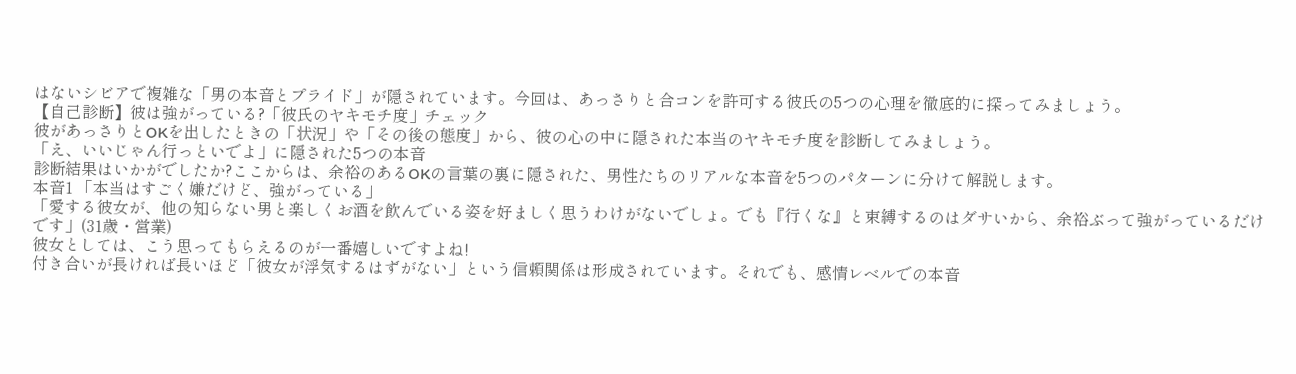はないシビアで複雑な「男の本音とプライド」が隠されています。今回は、あっさりと合コンを許可する彼氏の5つの心理を徹底的に探ってみましょう。
【自己診断】彼は強がっている?「彼氏のヤキモチ度」チェック
彼があっさりとOKを出したときの「状況」や「その後の態度」から、彼の心の中に隠された本当のヤキモチ度を診断してみましょう。
「え、いいじゃん行っといでよ」に隠された5つの本音
診断結果はいかがでしたか?ここからは、余裕のあるOKの言葉の裏に隠された、男性たちのリアルな本音を5つのパターンに分けて解説します。
本音1 「本当はすごく嫌だけど、強がっている」
「愛する彼女が、他の知らない男と楽しくお酒を飲んでいる姿を好ましく思うわけがないでしょ。でも『行くな』と束縛するのはダサいから、余裕ぶって強がっているだけです」(31歳・営業)
彼女としては、こう思ってもらえるのが一番嬉しいですよね!
付き合いが長ければ長いほど「彼女が浮気するはずがない」という信頼関係は形成されています。それでも、感情レベルでの本音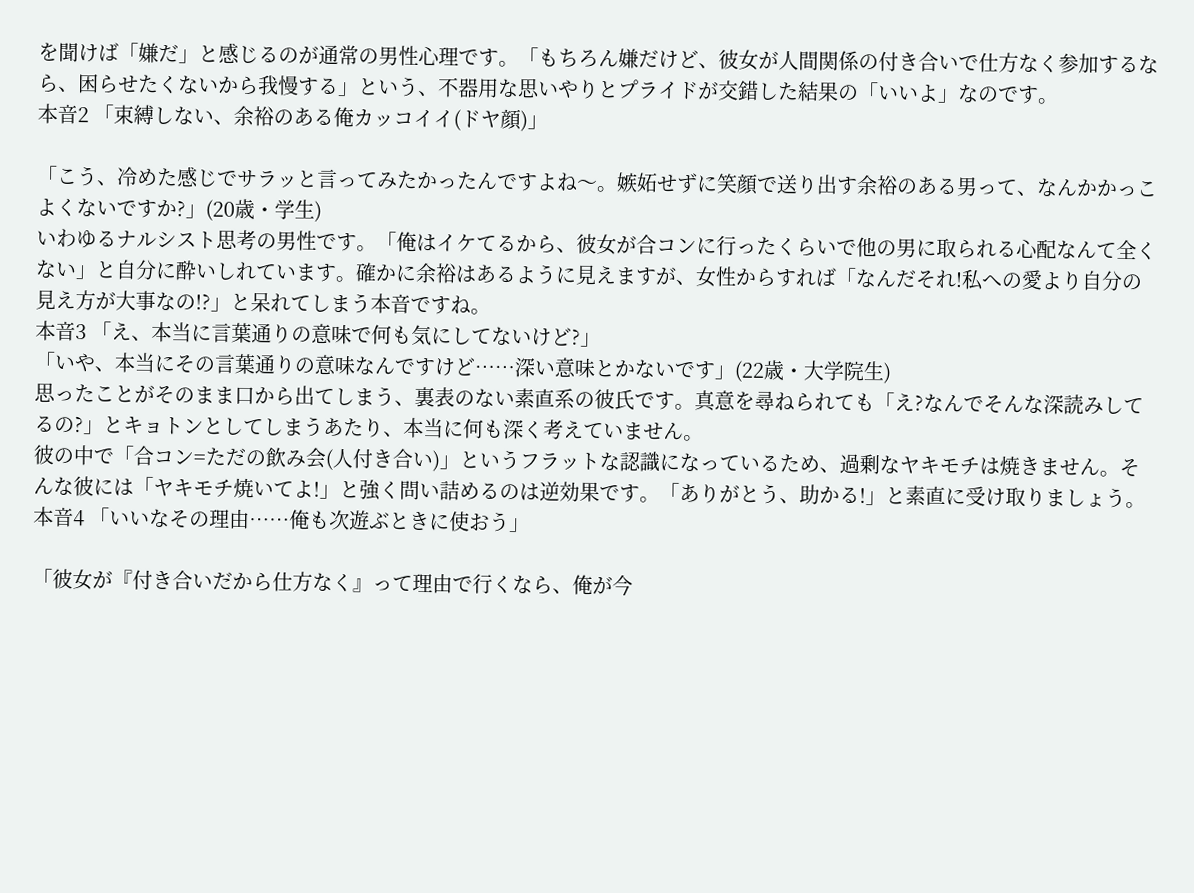を聞けば「嫌だ」と感じるのが通常の男性心理です。「もちろん嫌だけど、彼女が人間関係の付き合いで仕方なく参加するなら、困らせたくないから我慢する」という、不器用な思いやりとプライドが交錯した結果の「いいよ」なのです。
本音2 「束縛しない、余裕のある俺カッコイイ(ドヤ顔)」

「こう、冷めた感じでサラッと言ってみたかったんですよね〜。嫉妬せずに笑顔で送り出す余裕のある男って、なんかかっこよくないですか?」(20歳・学生)
いわゆるナルシスト思考の男性です。「俺はイケてるから、彼女が合コンに行ったくらいで他の男に取られる心配なんて全くない」と自分に酔いしれています。確かに余裕はあるように見えますが、女性からすれば「なんだそれ!私への愛より自分の見え方が大事なの!?」と呆れてしまう本音ですね。
本音3 「え、本当に言葉通りの意味で何も気にしてないけど?」
「いや、本当にその言葉通りの意味なんですけど……深い意味とかないです」(22歳・大学院生)
思ったことがそのまま口から出てしまう、裏表のない素直系の彼氏です。真意を尋ねられても「え?なんでそんな深読みしてるの?」とキョトンとしてしまうあたり、本当に何も深く考えていません。
彼の中で「合コン=ただの飲み会(人付き合い)」というフラットな認識になっているため、過剰なヤキモチは焼きません。そんな彼には「ヤキモチ焼いてよ!」と強く問い詰めるのは逆効果です。「ありがとう、助かる!」と素直に受け取りましょう。
本音4 「いいなその理由……俺も次遊ぶときに使おう」

「彼女が『付き合いだから仕方なく』って理由で行くなら、俺が今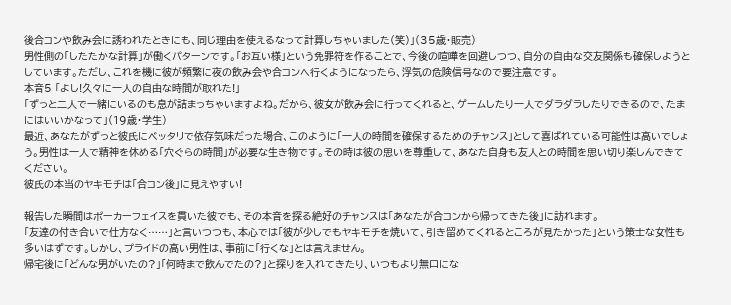後合コンや飲み会に誘われたときにも、同じ理由を使えるなって計算しちゃいました(笑)」(35歳・販売)
男性側の「したたかな計算」が働くパターンです。「お互い様」という免罪符を作ることで、今後の喧嘩を回避しつつ、自分の自由な交友関係も確保しようとしています。ただし、これを機に彼が頻繁に夜の飲み会や合コンへ行くようになったら、浮気の危険信号なので要注意です。
本音5 「よし!久々に一人の自由な時間が取れた!」
「ずっと二人で一緒にいるのも息が詰まっちゃいますよね。だから、彼女が飲み会に行ってくれると、ゲームしたり一人でダラダラしたりできるので、たまにはいいかなって」(19歳・学生)
最近、あなたがずっと彼氏にベッタリで依存気味だった場合、このように「一人の時間を確保するためのチャンス」として喜ばれている可能性は高いでしょう。男性は一人で精神を休める「穴ぐらの時間」が必要な生き物です。その時は彼の思いを尊重して、あなた自身も友人との時間を思い切り楽しんできてください。
彼氏の本当のヤキモチは「合コン後」に見えやすい!

報告した瞬間はポーカーフェイスを貫いた彼でも、その本音を探る絶好のチャンスは「あなたが合コンから帰ってきた後」に訪れます。
「友達の付き合いで仕方なく……」と言いつつも、本心では「彼が少しでもヤキモチを焼いて、引き留めてくれるところが見たかった」という策士な女性も多いはずです。しかし、プライドの高い男性は、事前に「行くな」とは言えません。
帰宅後に「どんな男がいたの?」「何時まで飲んでたの?」と探りを入れてきたり、いつもより無口にな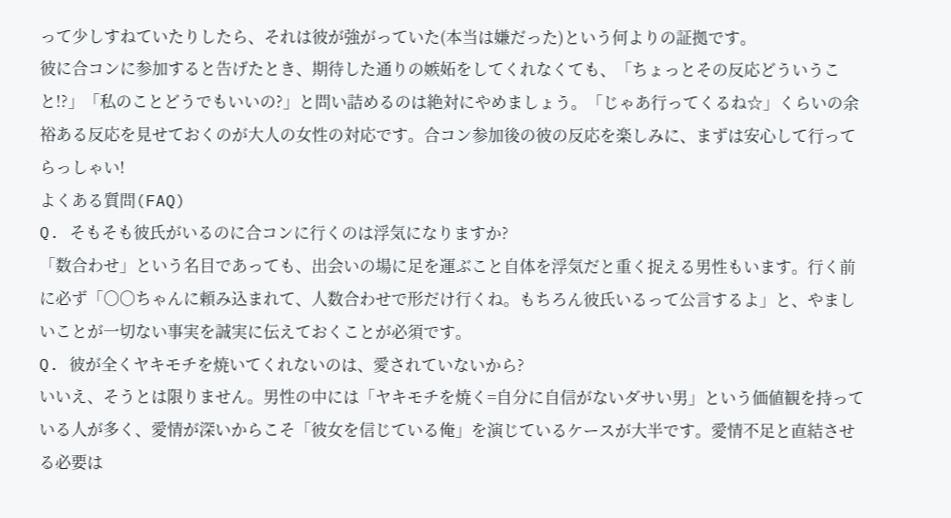って少しすねていたりしたら、それは彼が強がっていた(本当は嫌だった)という何よりの証拠です。
彼に合コンに参加すると告げたとき、期待した通りの嫉妬をしてくれなくても、「ちょっとその反応どういうこと!?」「私のことどうでもいいの?」と問い詰めるのは絶対にやめましょう。「じゃあ行ってくるね☆」くらいの余裕ある反応を見せておくのが大人の女性の対応です。合コン参加後の彼の反応を楽しみに、まずは安心して行ってらっしゃい!
よくある質問(FAQ)
Q. そもそも彼氏がいるのに合コンに行くのは浮気になりますか?
「数合わせ」という名目であっても、出会いの場に足を運ぶこと自体を浮気だと重く捉える男性もいます。行く前に必ず「〇〇ちゃんに頼み込まれて、人数合わせで形だけ行くね。もちろん彼氏いるって公言するよ」と、やましいことが一切ない事実を誠実に伝えておくことが必須です。
Q. 彼が全くヤキモチを焼いてくれないのは、愛されていないから?
いいえ、そうとは限りません。男性の中には「ヤキモチを焼く=自分に自信がないダサい男」という価値観を持っている人が多く、愛情が深いからこそ「彼女を信じている俺」を演じているケースが大半です。愛情不足と直結させる必要は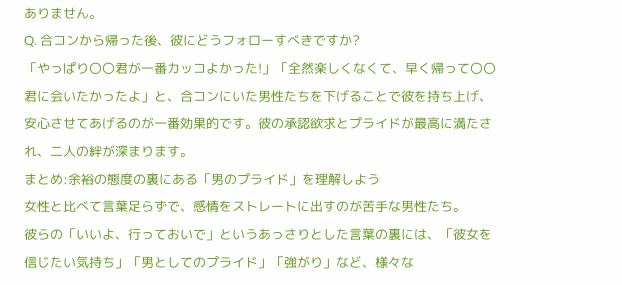ありません。
Q. 合コンから帰った後、彼にどうフォローすべきですか?
「やっぱり〇〇君が一番カッコよかった!」「全然楽しくなくて、早く帰って〇〇君に会いたかったよ」と、合コンにいた男性たちを下げることで彼を持ち上げ、安心させてあげるのが一番効果的です。彼の承認欲求とプライドが最高に満たされ、二人の絆が深まります。
まとめ:余裕の態度の裏にある「男のプライド」を理解しよう
女性と比べて言葉足らずで、感情をストレートに出すのが苦手な男性たち。
彼らの「いいよ、行っておいで」というあっさりとした言葉の裏には、「彼女を信じたい気持ち」「男としてのプライド」「強がり」など、様々な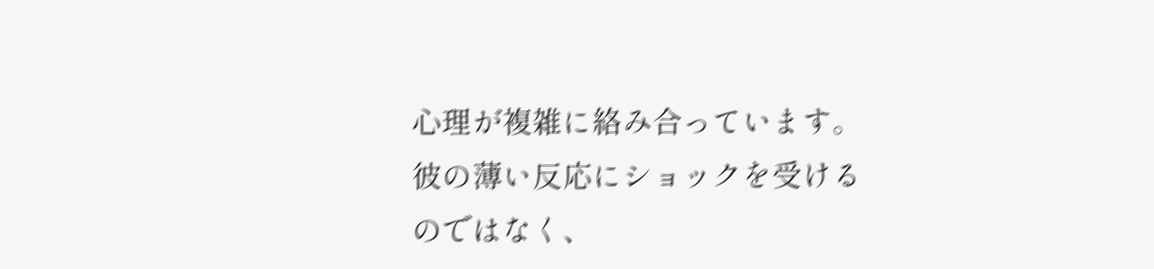心理が複雑に絡み合っています。彼の薄い反応にショックを受けるのではなく、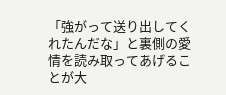「強がって送り出してくれたんだな」と裏側の愛情を読み取ってあげることが大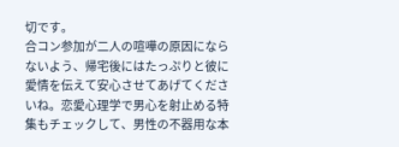切です。
合コン参加が二人の喧嘩の原因にならないよう、帰宅後にはたっぷりと彼に愛情を伝えて安心させてあげてくださいね。恋愛心理学で男心を射止める特集もチェックして、男性の不器用な本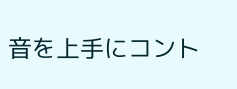音を上手にコント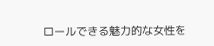ロールできる魅力的な女性を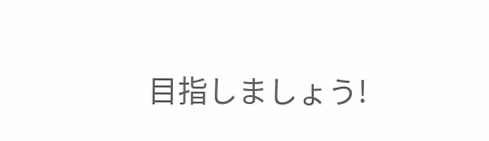目指しましょう!